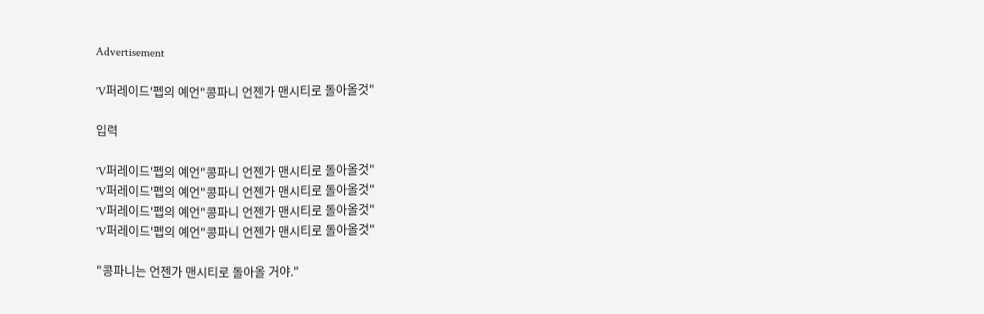Advertisement

'V퍼레이드'펩의 예언"콩파니 언젠가 맨시티로 돌아올것"

입력

'V퍼레이드'펩의 예언"콩파니 언젠가 맨시티로 돌아올것"
'V퍼레이드'펩의 예언"콩파니 언젠가 맨시티로 돌아올것"
'V퍼레이드'펩의 예언"콩파니 언젠가 맨시티로 돌아올것"
'V퍼레이드'펩의 예언"콩파니 언젠가 맨시티로 돌아올것"

"콩파니는 언젠가 맨시티로 돌아올 거야."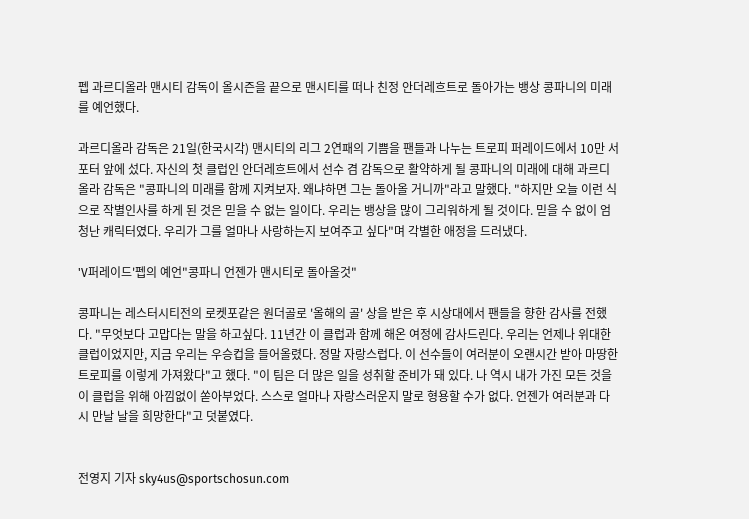펩 과르디올라 맨시티 감독이 올시즌을 끝으로 맨시티를 떠나 친정 안더레흐트로 돌아가는 뱅상 콩파니의 미래를 예언했다.

과르디올라 감독은 21일(한국시각) 맨시티의 리그 2연패의 기쁨을 팬들과 나누는 트로피 퍼레이드에서 10만 서포터 앞에 섰다. 자신의 첫 클럽인 안더레흐트에서 선수 겸 감독으로 활약하게 될 콩파니의 미래에 대해 과르디올라 감독은 "콩파니의 미래를 함께 지켜보자. 왜냐하면 그는 돌아올 거니까"라고 말했다. "하지만 오늘 이런 식으로 작별인사를 하게 된 것은 믿을 수 없는 일이다. 우리는 뱅상을 많이 그리워하게 될 것이다. 믿을 수 없이 엄청난 캐릭터였다. 우리가 그를 얼마나 사랑하는지 보여주고 싶다"며 각별한 애정을 드러냈다.

'V퍼레이드'펩의 예언"콩파니 언젠가 맨시티로 돌아올것"

콩파니는 레스터시티전의 로켓포같은 원더골로 '올해의 골' 상을 받은 후 시상대에서 팬들을 향한 감사를 전했다. "무엇보다 고맙다는 말을 하고싶다. 11년간 이 클럽과 함께 해온 여정에 감사드린다. 우리는 언제나 위대한 클럽이었지만, 지금 우리는 우승컵을 들어올렸다. 정말 자랑스럽다. 이 선수들이 여러분이 오랜시간 받아 마땅한 트로피를 이렇게 가져왔다"고 했다. "이 팀은 더 많은 일을 성취할 준비가 돼 있다. 나 역시 내가 가진 모든 것을 이 클럽을 위해 아낌없이 쏟아부었다. 스스로 얼마나 자랑스러운지 말로 형용할 수가 없다. 언젠가 여러분과 다시 만날 날을 희망한다"고 덧붙였다.


전영지 기자 sky4us@sportschosun.com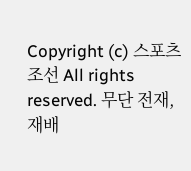Copyright (c) 스포츠조선 All rights reserved. 무단 전재, 재배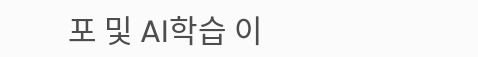포 및 AI학습 이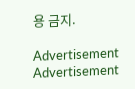용 금지.

Advertisement
Advertisement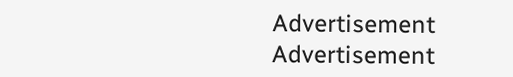Advertisement
Advertisement